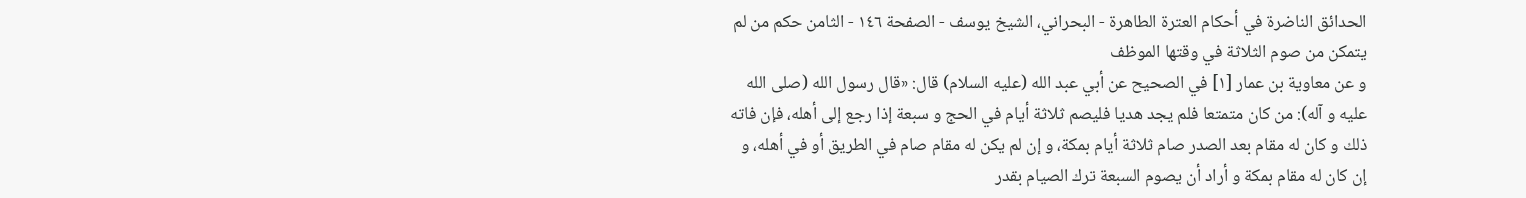الحدائق الناضرة في أحكام العترة الطاهرة - البحراني، الشيخ يوسف - الصفحة ١٤٦ - الثامن حكم من لم يتمكن من صوم الثلاثة في وقتها الموظف
و عن معاوية بن عمار [١] في الصحيح عن أبي عبد الله (عليه السلام) قال: «قال رسول الله (صلى الله عليه و آله): من كان متمتعا فلم يجد هديا فليصم ثلاثة أيام في الحج و سبعة إذا رجع إلى أهله، فإن فاته ذلك و كان له مقام بعد الصدر صام ثلاثة أيام بمكة، و إن لم يكن له مقام صام في الطريق أو في أهله، و إن كان له مقام بمكة و أراد أن يصوم السبعة ترك الصيام بقدر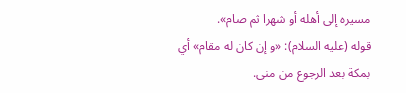مسيره إلى أهله أو شهرا ثم صام».
قوله (عليه السلام): «و إن كان له مقام» أي بمكة بعد الرجوع من منى.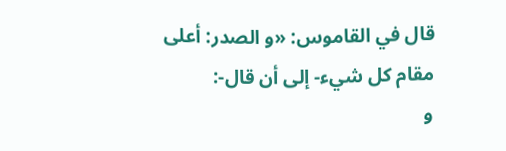قال في القاموس: «و الصدر: أعلى مقام كل شيء- إلى أن قال-:
و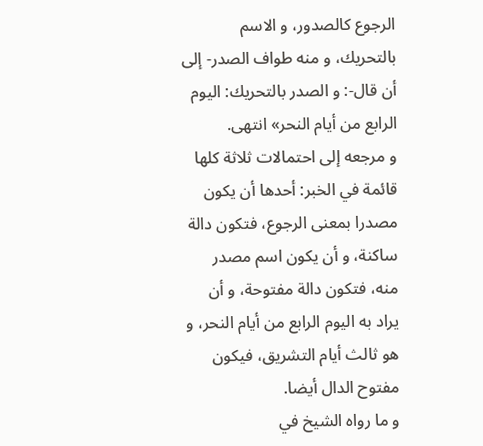الرجوع كالصدور، و الاسم بالتحريك، و منه طواف الصدر- إلى أن قال-: و الصدر بالتحريك: اليوم الرابع من أيام النحر» انتهى.
و مرجعه إلى احتمالات ثلاثة كلها قائمة في الخبر: أحدها أن يكون مصدرا بمعنى الرجوع، فتكون دالة ساكنة، و أن يكون اسم مصدر منه، فتكون دالة مفتوحة، و أن يراد به اليوم الرابع من أيام النحر، و هو ثالث أيام التشريق، فيكون مفتوح الدال أيضا.
و ما رواه الشيخ في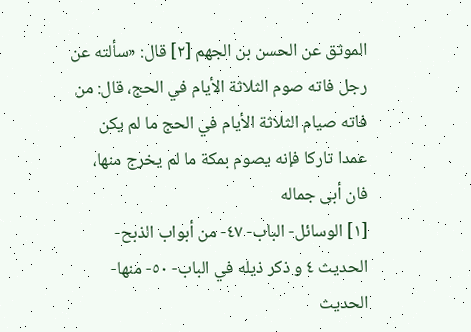الموثق عن الحسن بن الجهم [٢] قال: «سألته عن رجل فاته صوم الثلاثة الأيام في الحج، قال: من فاته صيام الثلاثة الأيام في الحج ما لم يكن عمدا تاركا فإنه يصوم بمكة ما لم يخرج منها، فان أبى جماله
[١] الوسائل- الباب- ٤٧- من أبواب الذبح- الحديث ٤ و ذكر ذيله في الباب- ٥٠- منها- الحديث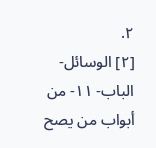٢.
[٢] الوسائل- الباب- ١١- من أبواب من يصح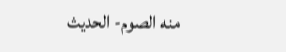منه الصوم- الحديث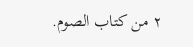٢ من كتاب الصوم.